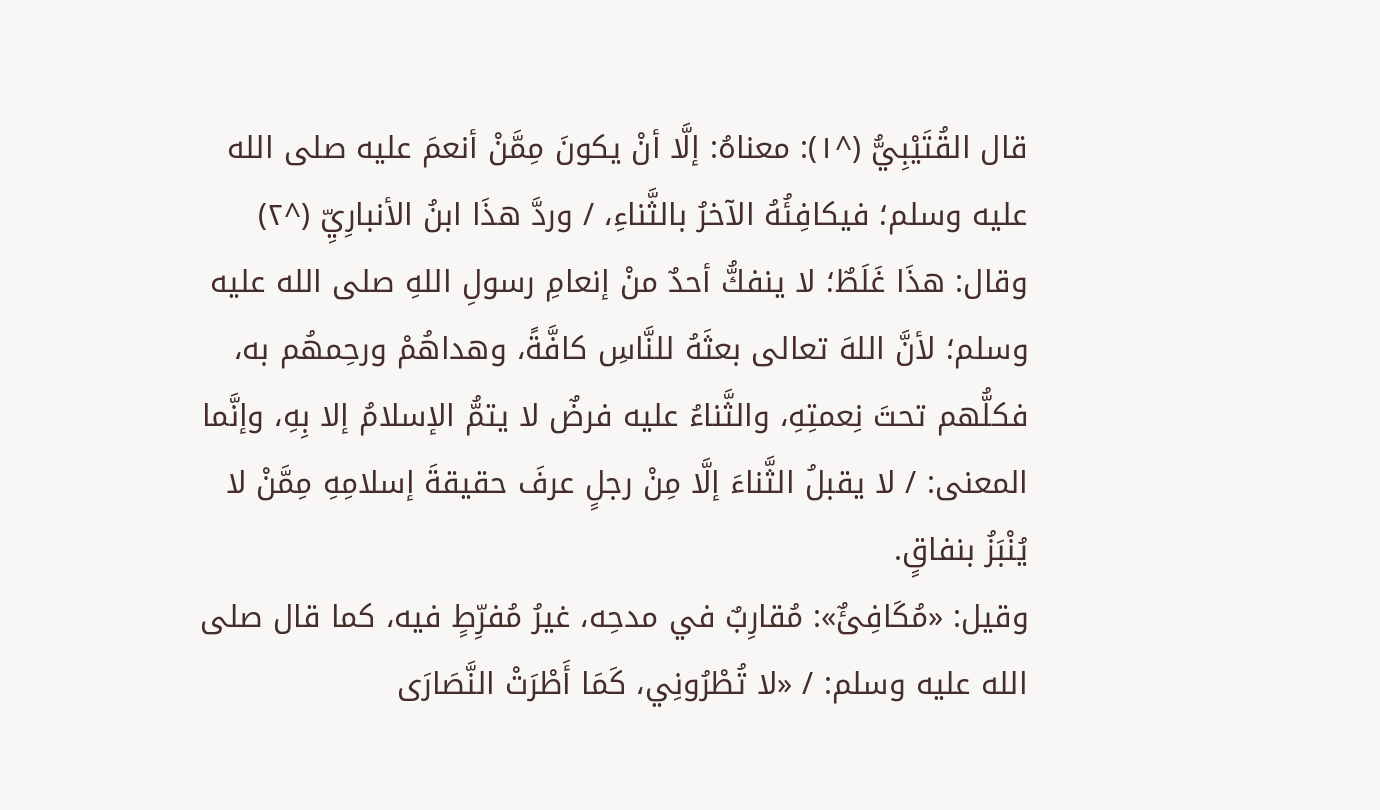قال القُتَيْبِيُّ (^١): معناهُ: إلَّا أنْ يكونَ مِمَّنْ أنعمَ عليه صلى الله عليه وسلم؛ فيكافِئُهُ الآخرُ بالثَّناءِ، / وردَّ هذَا ابنُ الأنبارِيِّ (^٢) وقال: هذَا غَلَطٌ؛ لا ينفكُّ أحدٌ منْ إنعامِ رسولِ اللهِ صلى الله عليه وسلم؛ لأنَّ اللهَ تعالى بعثَهُ للنَّاسِ كافَّةً، وهداهُمْ ورحِمهُم به، فكلُّهم تحتَ نِعمتِهِ، والثَّناءُ عليه فرضٌ لا يتمُّ الإسلامُ إلا بِهِ، وإنَّما المعنى: / لا يقبلُ الثَّناءَ إلَّا مِنْ رجلٍ عرفَ حقيقةَ إسلامِهِ مِمَّنْ لا يُنْبَزُ بنفاقٍ.
وقيل: «مُكَافِئٌ»: مُقارِبٌ في مدحِه، غيرُ مُفرِّطٍ فيه، كما قال صلى الله عليه وسلم: / «لا تُطْرُونِي، كَمَا أَطْرَتْ النَّصَارَى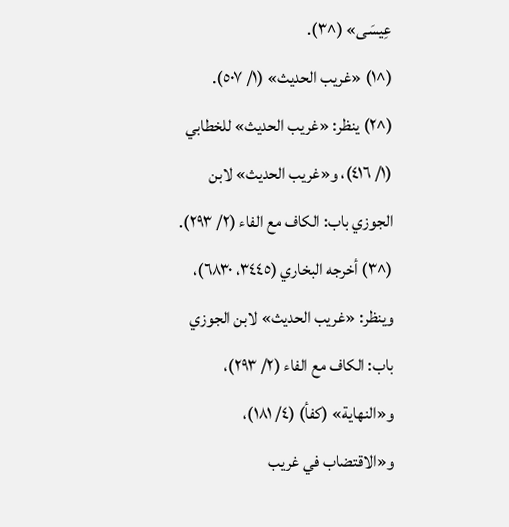عِيسَى» (^٣).
(^١) «غريب الحديث» (١/ ٥٠٧).
(^٢) ينظر: «غريب الحديث» للخطابي (١/ ٤١٦)، و«غريب الحديث» لابن الجوزي باب: الكاف مع الفاء (٢/ ٢٩٣).
(^٣) أخرجه البخاري (٣٤٤٥، ٦٨٣٠)، وينظر: «غريب الحديث» لابن الجوزي باب: الكاف مع الفاء (٢/ ٢٩٣)، و«النهاية» (كفأ) (٤/ ١٨١)، و«الاقتضاب في غريب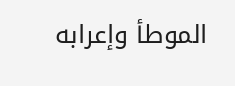الموطأ وإعرابه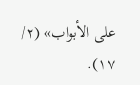على الأبواب» (٢/ ١٧).